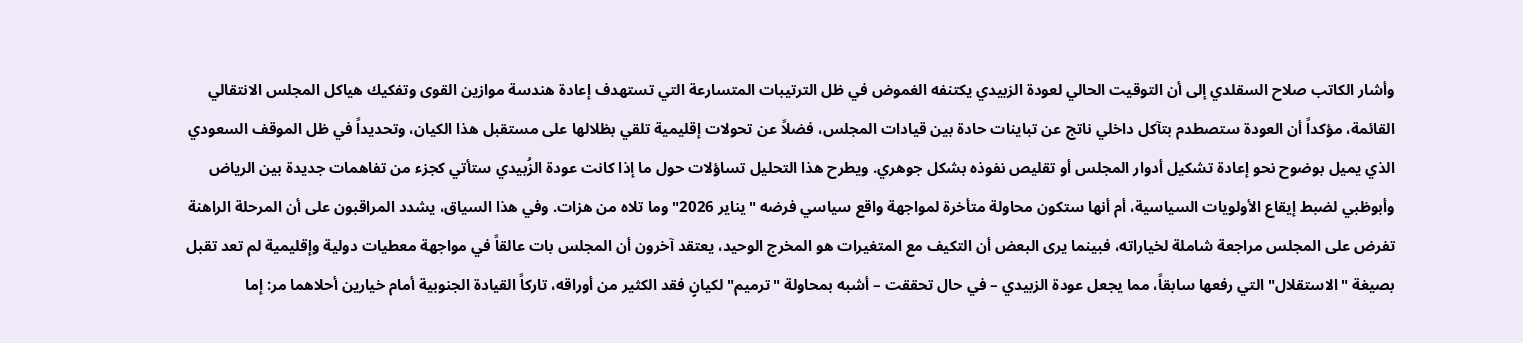وأشار الكاتب صلاح السقلدي إلى أن التوقيت الحالي لعودة الزبيدي يكتنفه الغموض في ظل الترتيبات المتسارعة التي تستهدف إعادة هندسة موازين القوى وتفكيك هياكل المجلس الانتقالي القائمة، مؤكداً أن العودة ستصطدم بتآكل داخلي ناتج عن تباينات حادة بين قيادات المجلس، فضلاً عن تحولات إقليمية تلقي بظلالها على مستقبل هذا الكيان، وتحديداً في ظل الموقف السعودي الذي يميل بوضوح نحو إعادة تشكيل أدوار المجلس أو تقليص نفوذه بشكل جوهري. ويطرح هذا التحليل تساؤلات حول ما إذا كانت عودة الزُبيدي ستأتي كجزء من تفاهمات جديدة بين الرياض وأبوظبي لضبط إيقاع الأولويات السياسية، أم أنها ستكون محاولة متأخرة لمواجهة واقع سياسي فرضه "يناير 2026" وما تلاه من هزات. وفي هذا السياق، يشدد المراقبون على أن المرحلة الراهنة تفرض على المجلس مراجعة شاملة لخياراته، فبينما يرى البعض أن التكيف مع المتغيرات هو المخرج الوحيد، يعتقد آخرون أن المجلس بات عالقاً في مواجهة معطيات دولية وإقليمية لم تعد تقبل بصيغة "الاستقلال" التي رفعها سابقاً، مما يجعل عودة الزبيدي – في حال تحققت – أشبه بمحاولة "ترميم" لكيانٍ فقد الكثير من أوراقه، تاركاً القيادة الجنوبية أمام خيارين أحلاهما مر: إما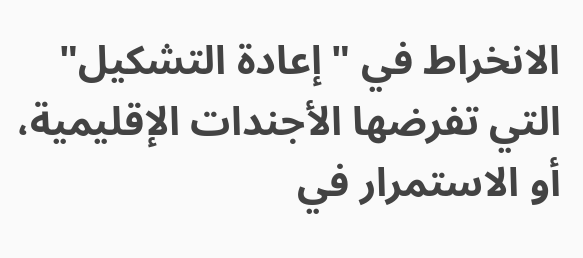الانخراط في "إعادة التشكيل" التي تفرضها الأجندات الإقليمية، أو الاستمرار في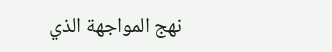نهج المواجهة الذي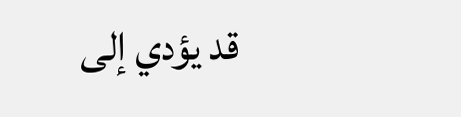قد يؤدي إلى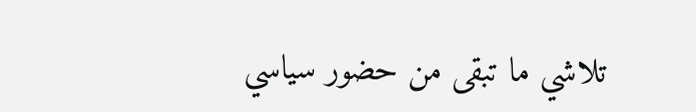تلاشي ما تبقى من حضور سياسي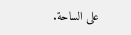على الساحة.